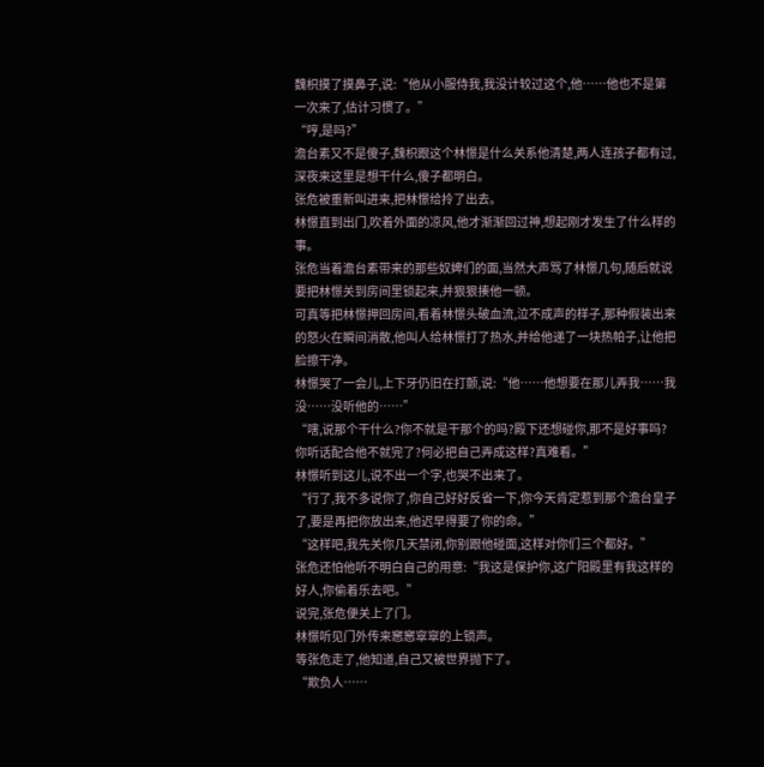魏枳摸了摸鼻子,说:“他从小服侍我,我没计较过这个,他……他也不是第一次来了,估计习惯了。”
“哼,是吗?”
澹台素又不是傻子,魏枳跟这个林憬是什么关系他清楚,两人连孩子都有过,深夜来这里是想干什么,傻子都明白。
张危被重新叫进来,把林憬给拎了出去。
林憬直到出门,吹着外面的凉风,他才渐渐回过神,想起刚才发生了什么样的事。
张危当着澹台素带来的那些奴婢们的面,当然大声骂了林憬几句,随后就说要把林憬关到房间里锁起来,并狠狠揍他一顿。
可真等把林憬押回房间,看着林憬头破血流,泣不成声的样子,那种假装出来的怒火在瞬间消散,他叫人给林憬打了热水,并给他递了一块热帕子,让他把脸擦干净。
林憬哭了一会儿,上下牙仍旧在打颤,说:“他……他想要在那儿弄我……我没……没听他的……”
“嗐,说那个干什么?你不就是干那个的吗?殿下还想碰你,那不是好事吗?你听话配合他不就完了?何必把自己弄成这样?真难看。”
林憬听到这儿,说不出一个字,也哭不出来了。
“行了,我不多说你了,你自己好好反省一下,你今天肯定惹到那个澹台皇子了,要是再把你放出来,他迟早得要了你的命。”
“这样吧,我先关你几天禁闭,你别跟他碰面,这样对你们三个都好。”
张危还怕他听不明白自己的用意:“我这是保护你,这广阳殿里有我这样的好人,你偷着乐去吧。”
说完,张危便关上了门。
林憬听见门外传来窸窸窣窣的上锁声。
等张危走了,他知道,自己又被世界抛下了。
“欺负人……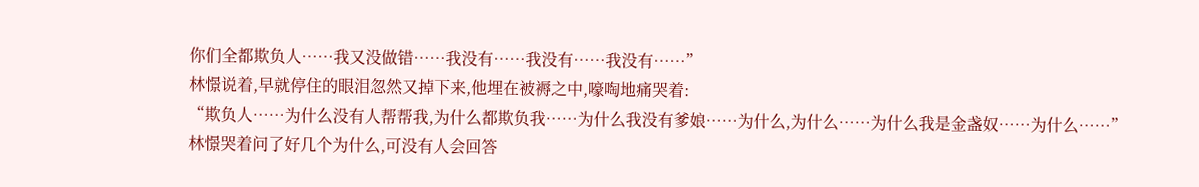你们全都欺负人……我又没做错……我没有……我没有……我没有……”
林憬说着,早就停住的眼泪忽然又掉下来,他埋在被褥之中,嚎啕地痛哭着:
“欺负人……为什么没有人帮帮我,为什么都欺负我……为什么我没有爹娘……为什么,为什么……为什么我是金盏奴……为什么……”
林憬哭着问了好几个为什么,可没有人会回答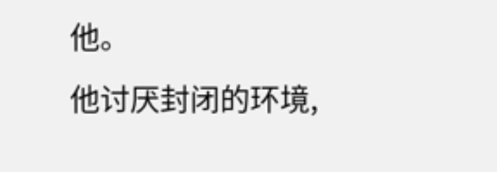他。
他讨厌封闭的环境,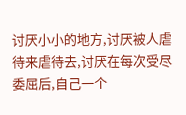讨厌小小的地方,讨厌被人虐待来虐待去,讨厌在每次受尽委屈后,自己一个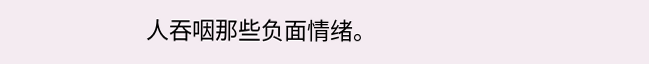人吞咽那些负面情绪。